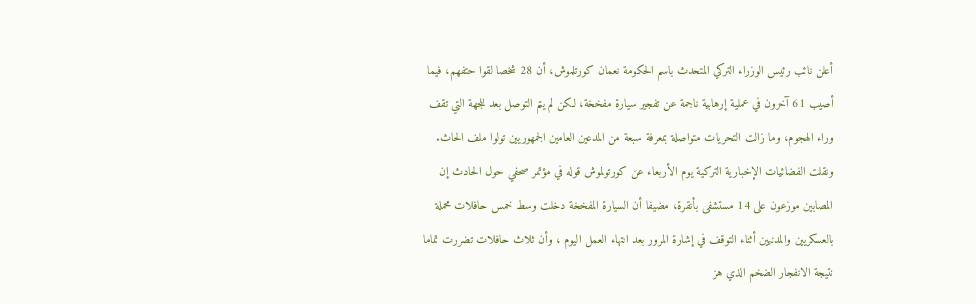أعلن نائب رئيس الوزراء التركي المتحدث باسم الحكومة نعمان كورتلموش، أن 28 شخصا لقوا حتفهم، فيما أصيب 61 آخرون في عملية إرهابية ناجمة عن تفجير سيارة مفخخة، لكن لم يتم التوصل بعد للجهة التي تقف وراء الهجوم، وما زالت التحريات متواصلة بمعرفة سبعة من المدعين العامين الجمهوريين تولوا ملف الحاث.
ونقلت الفضائيات الإخبارية التركية يوم الأربعاء عن كورتولموش قوله في مؤتمر صحفي حول الحادث إن المصابين موزعون على 14 مستشفى بأنقرة، مضيفا أن السيارة المفخخة دخلت وسط خمس حافلات محملة بالعسكريين والمدنيين أثناء التوقف في إشارة المرور بعد انتهاء العمل اليوم ، وأن ثلاث حافلات تضررت تماما نتيجة الانفجار الضخم الذي هز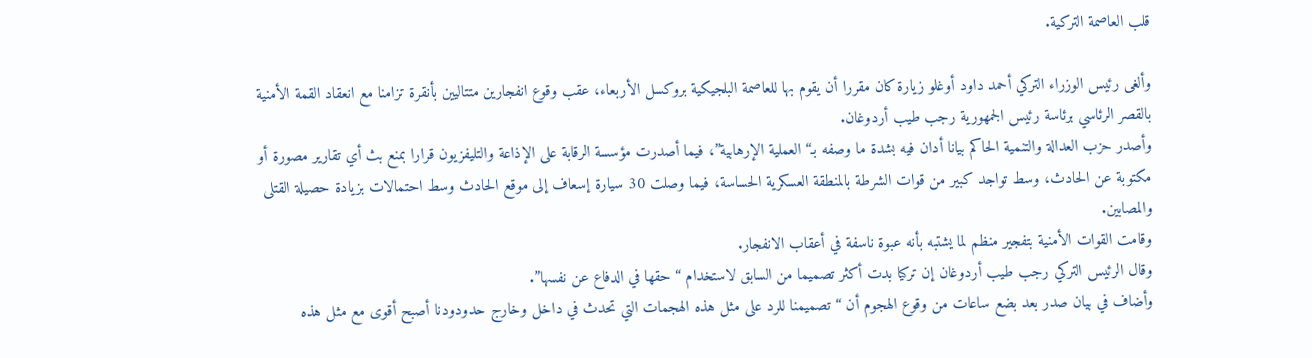قلب العاصمة التركية.

وألغى رئيس الوزراء التركي أحمد داود أوغلو زيارة كان مقررا أن يقوم بها للعاصمة البلجيكية بروكسل الأربعاء، عقب وقوع انفجارين متتاليين بأنقرة تزامنا مع انعقاد القمة الأمنية بالقصر الرئاسي برئاسة رئيس الجمهورية رجب طيب أردوغان.
وأصدر حزب العدالة والتنمية الحاكم بيانا أدان فيه بشدة ما وصفه بـ“العملية الإرهابية”، فيما أصدرت مؤسسة الرقابة على الإذاعة والتليفزيون قرارا بمنع بث أي تقارير مصورة أو مكتوبة عن الحادث، وسط تواجد كبير من قوات الشرطة بالمنطقة العسكرية الحساسة، فيما وصلت 30 سيارة إسعاف إلى موقع الحادث وسط احتمالات بزيادة حصيلة القتلى والمصابين.
وقامت القوات الأمنية بتفجير منظم لما يشتبه بأنه عبوة ناسفة في أعقاب الانفجار.
وقال الرئيس التركي رجب طيب أردوغان إن تركيا بدت أكثر تصميما من السابق لاستخدام “حقها في الدفاع عن نفسها”.
وأضاف في بيان صدر بعد بضع ساعات من وقوع الهجوم أن “تصميمنا للرد على مثل هذه الهجمات التي تحدث في داخل وخارج حدودودنا أصبح أقوى مع مثل هذه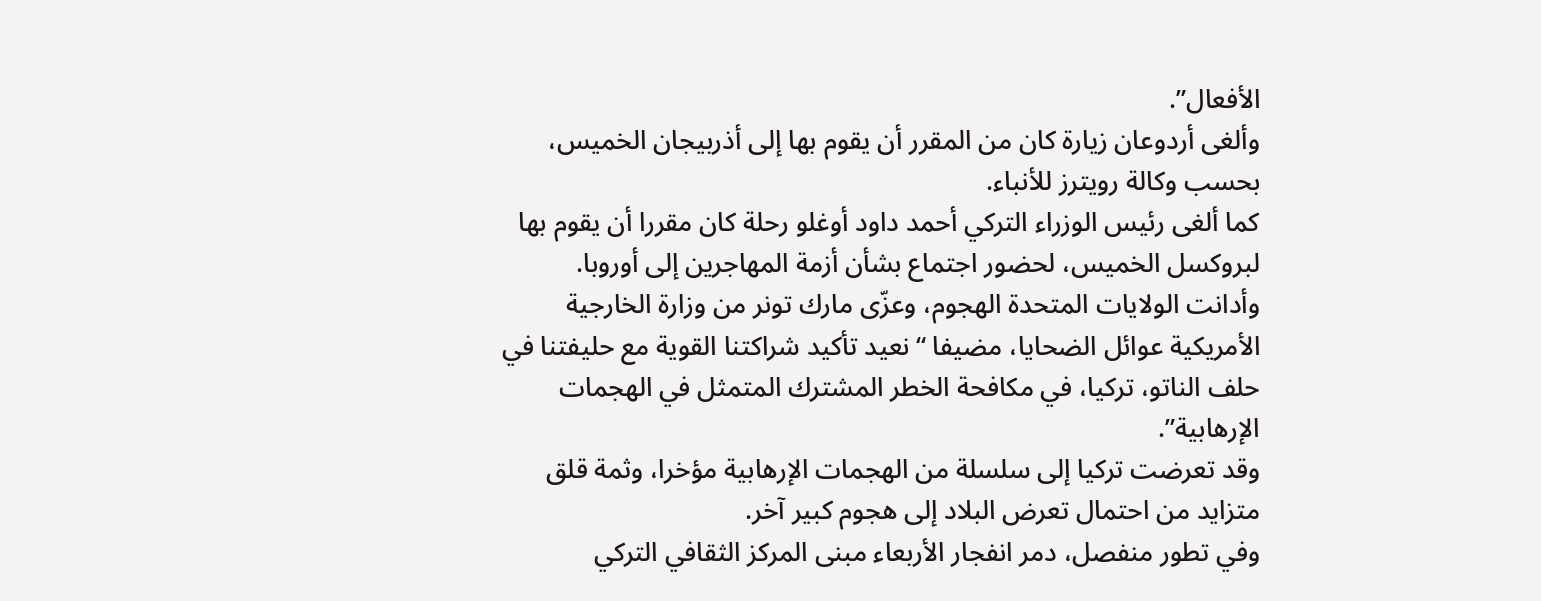الأفعال”.
وألغى أردوعان زيارة كان من المقرر أن يقوم بها إلى أذربيجان الخميس، بحسب وكالة رويترز للأنباء.
كما ألغى رئيس الوزراء التركي أحمد داود أوغلو رحلة كان مقررا أن يقوم بها لبروكسل الخميس، لحضور اجتماع بشأن أزمة المهاجرين إلى أوروبا.
وأدانت الولايات المتحدة الهجوم، وعزّى مارك تونر من وزارة الخارجية الأمريكية عوائل الضحايا، مضيفا “نعيد تأكيد شراكتنا القوية مع حليفتنا في حلف الناتو، تركيا، في مكافحة الخطر المشترك المتمثل في الهجمات الإرهابية”.
وقد تعرضت تركيا إلى سلسلة من الهجمات الإرهابية مؤخرا، وثمة قلق متزايد من احتمال تعرض البلاد إلى هجوم كبير آخر.
وفي تطور منفصل، دمر انفجار الأربعاء مبنى المركز الثقافي التركي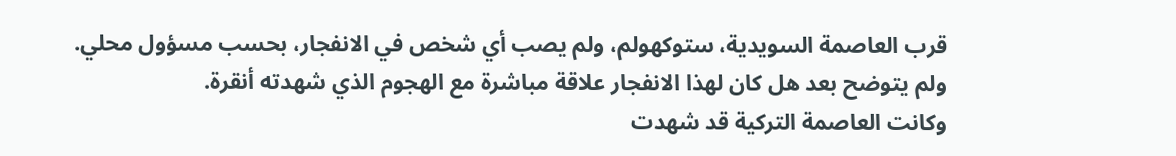قرب العاصمة السويدية، ستوكهولم، ولم يصب أي شخص في الانفجار، بحسب مسؤول محلي.
ولم يتوضح بعد هل كان لهذا الانفجار علاقة مباشرة مع الهجوم الذي شهدته أنقرة.
وكانت العاصمة التركية قد شهدت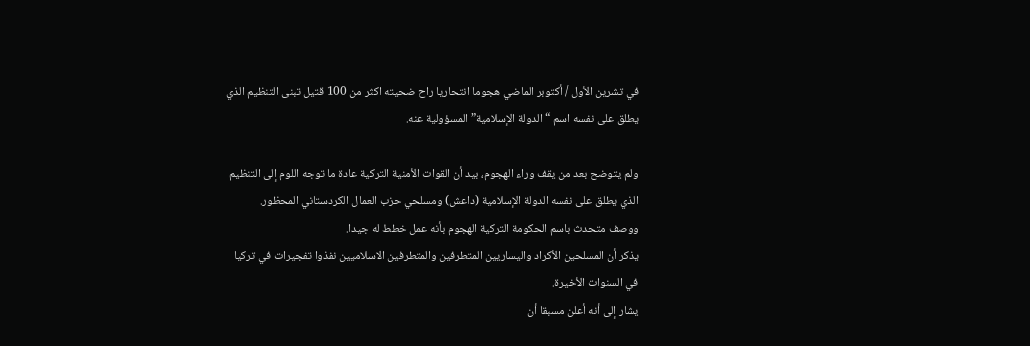في تشرين الأول / أكتوبر الماضي هجوما انتحاريا راح ضحيته اكثر من 100 قتيل تبنى التنظيم الذي يطلق على نفسه اسم “الدولة الإسلامية” المسؤولية عنه.

ولم يتوضح بعد من يقف وراء الهجوم، بيد أن القوات الأمنية التركية عادة ما توجه اللوم إلى التنظيم الذي يطلق على نفسه الدولة الإسلامية (داعش) ومسلحي حزب العمال الكردستاني المحظور.
ووصف متحدث باسم الحكومة التركية الهجوم بأنه عمل خطط له جيدا.
يذكر أن المسلحين الأكراد واليساريين المتطرفين والمتطرفين الاسلاميين نفذوا تفجيرات في تركيا في السنوات الأخيرة.
يشار إلى أنه أعلن مسبقا أن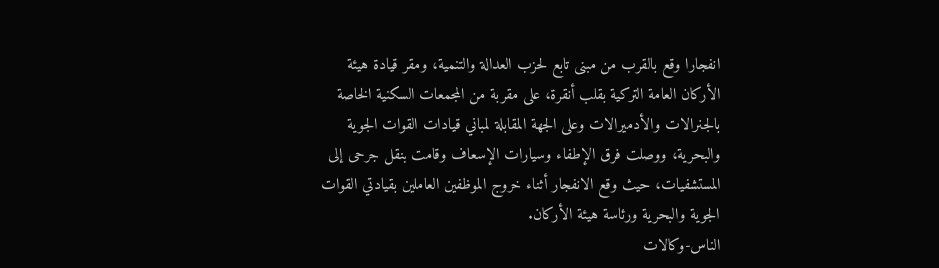انفجارا وقع بالقرب من مبنى تابع لحزب العدالة والتنمية، ومقر قيادة هيئة الأركان العامة التركية بقلب أنقرة، على مقربة من المجمعات السكنية الخاصة بالجنرالات والأدميرالات وعلى الجهة المقابلة لمباني قيادات القوات الجوية والبحرية، ووصلت فرق الإطفاء وسيارات الإسعاف وقامت بنقل جرحى إلى المستشفيات، حيث وقع الانفجار أثناء خروج الموظفين العاملين بقيادتي القوات الجوية والبحرية ورئاسة هيئة الأركان.
الناس-وكالات